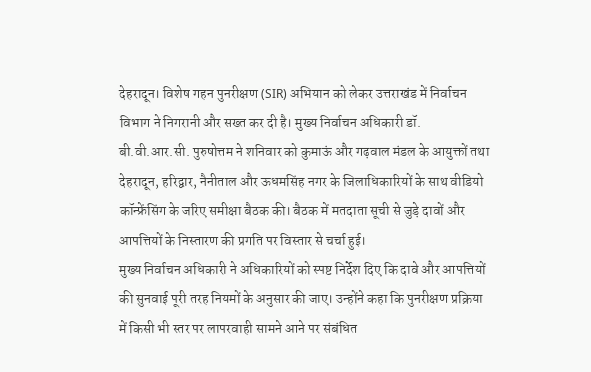देहरादून। विशेष गहन पुनरीक्षण (SIR) अभियान को लेकर उत्तराखंड में निर्वाचन विभाग ने निगरानी और सख्त कर दी है। मुख्य निर्वाचन अधिकारी डॉ. बी.वी.आर.सी. पुरुषोत्तम ने शनिवार को कुमाऊं और गढ़वाल मंडल के आयुक्तों तथा देहरादून, हरिद्वार, नैनीताल और ऊधमसिंह नगर के जिलाधिकारियों के साथ वीडियो कॉन्फ्रेंसिंग के जरिए समीक्षा बैठक की। बैठक में मतदाता सूची से जुड़े दावों और आपत्तियों के निस्तारण की प्रगति पर विस्तार से चर्चा हुई।
मुख्य निर्वाचन अधिकारी ने अधिकारियों को स्पष्ट निर्देश दिए कि दावे और आपत्तियों की सुनवाई पूरी तरह नियमों के अनुसार की जाए। उन्होंने कहा कि पुनरीक्षण प्रक्रिया में किसी भी स्तर पर लापरवाही सामने आने पर संबंधित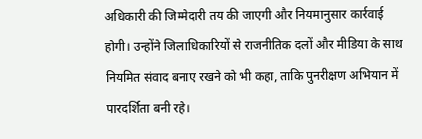अधिकारी की जिम्मेदारी तय की जाएगी और नियमानुसार कार्रवाई होगी। उन्होंने जिलाधिकारियों से राजनीतिक दलों और मीडिया के साथ नियमित संवाद बनाए रखने को भी कहा, ताकि पुनरीक्षण अभियान में पारदर्शिता बनी रहे।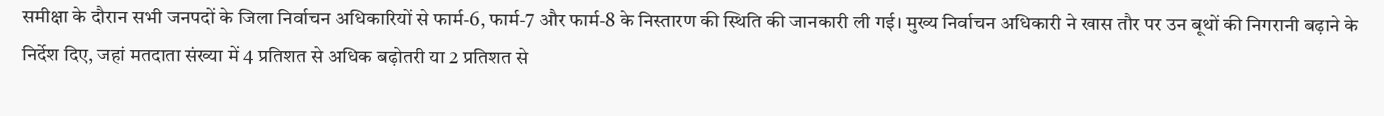समीक्षा के दौरान सभी जनपदों के जिला निर्वाचन अधिकारियों से फार्म-6, फार्म-7 और फार्म-8 के निस्तारण की स्थिति की जानकारी ली गई। मुख्य निर्वाचन अधिकारी ने खास तौर पर उन बूथों की निगरानी बढ़ाने के निर्देश दिए, जहां मतदाता संख्या में 4 प्रतिशत से अधिक बढ़ोतरी या 2 प्रतिशत से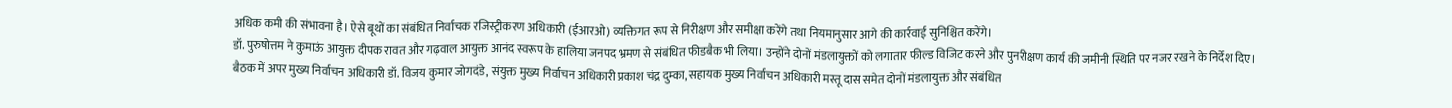अधिक कमी की संभावना है। ऐसे बूथों का संबंधित निर्वाचक रजिस्ट्रीकरण अधिकारी (ईआरओ) व्यक्तिगत रूप से निरीक्षण और समीक्षा करेंगे तथा नियमानुसार आगे की कार्रवाई सुनिश्चित करेंगे।
डॉ. पुरुषोत्तम ने कुमाऊं आयुक्त दीपक रावत और गढ़वाल आयुक्त आनंद स्वरूप के हालिया जनपद भ्रमण से संबंधित फीडबैक भी लिया। उन्होंने दोनों मंडलायुक्तों को लगातार फील्ड विजिट करने और पुनरीक्षण कार्य की जमीनी स्थिति पर नजर रखने के निर्देश दिए।
बैठक में अपर मुख्य निर्वाचन अधिकारी डॉ. विजय कुमार जोगदंडे, संयुक्त मुख्य निर्वाचन अधिकारी प्रकाश चंद्र दुम्का, सहायक मुख्य निर्वाचन अधिकारी मस्तू दास समेत दोनों मंडलायुक्त और संबंधित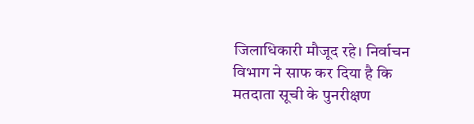जिलाधिकारी मौजूद रहे। निर्वाचन विभाग ने साफ कर दिया है कि मतदाता सूची के पुनरीक्षण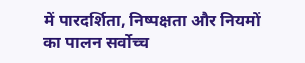में पारदर्शिता, निष्पक्षता और नियमों का पालन सर्वोच्च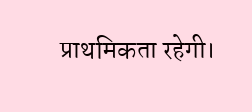प्राथमिकता रहेगी।